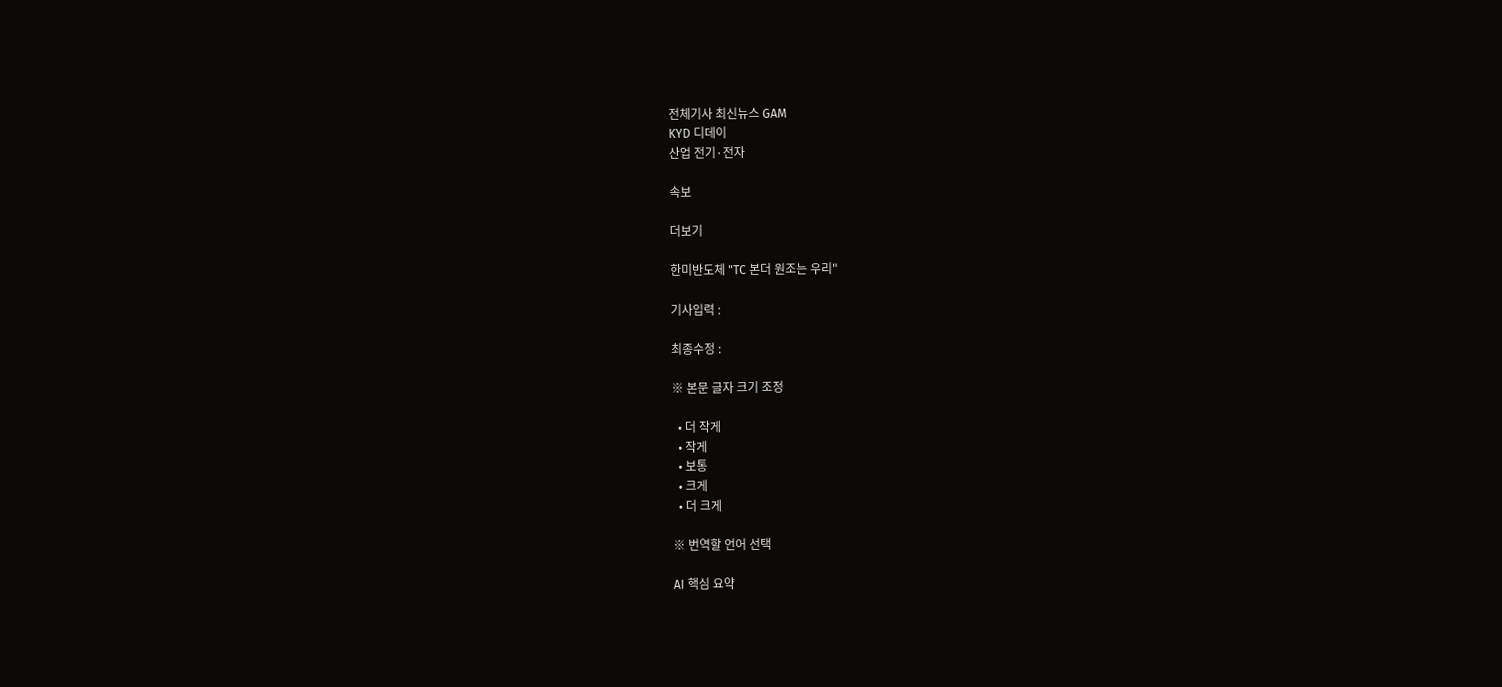전체기사 최신뉴스 GAM
KYD 디데이
산업 전기·전자

속보

더보기

한미반도체 "TC 본더 원조는 우리"

기사입력 :

최종수정 :

※ 본문 글자 크기 조정

  • 더 작게
  • 작게
  • 보통
  • 크게
  • 더 크게

※ 번역할 언어 선택

AI 핵심 요약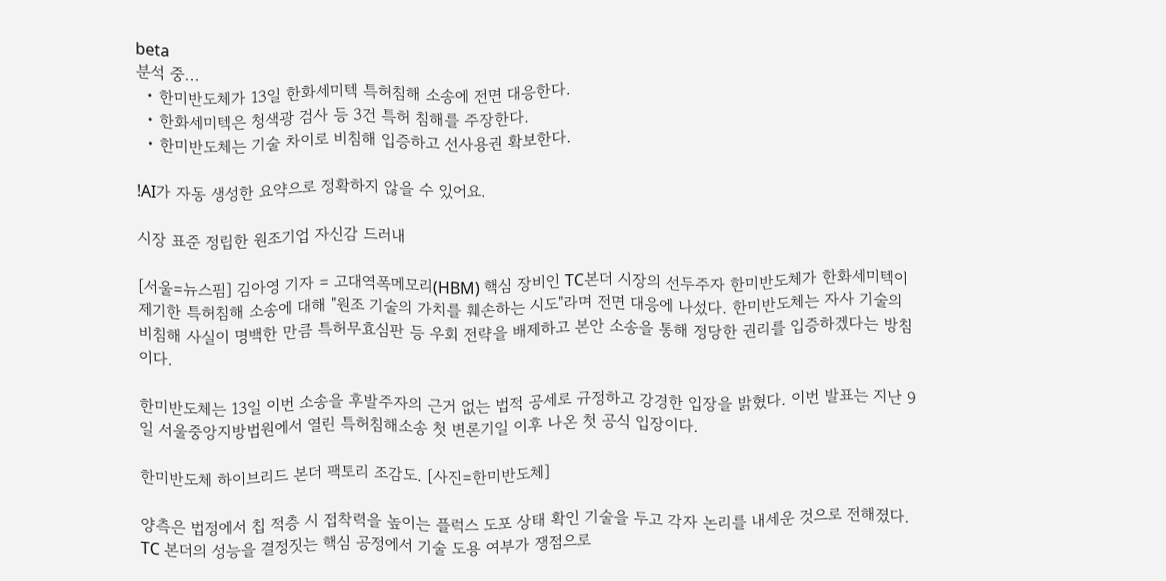beta
분석 중...
  • 한미반도체가 13일 한화세미텍 특허침해 소송에 전면 대응한다.
  • 한화세미텍은 청색광 검사 등 3건 특허 침해를 주장한다.
  • 한미반도체는 기술 차이로 비침해 입증하고 선사용권 확보한다.

!AI가 자동 생성한 요약으로 정확하지 않을 수 있어요.

시장 표준 정립한 원조기업 자신감 드러내

[서울=뉴스핌] 김아영 기자 = 고대역폭메모리(HBM) 핵심 장비인 TC본더 시장의 선두주자 한미반도체가 한화세미텍이 제기한 특허침해 소송에 대해 "원조 기술의 가치를 훼손하는 시도"라며 전면 대응에 나섰다. 한미반도체는 자사 기술의 비침해 사실이 명백한 만큼 특허무효심판 등 우회 전략을 배제하고 본안 소송을 통해 정당한 권리를 입증하겠다는 방침이다.

한미반도체는 13일 이번 소송을 후발주자의 근거 없는 법적 공세로 규정하고 강경한 입장을 밝혔다. 이번 발표는 지난 9일 서울중앙지방법원에서 열린 특허침해소송 첫 변론기일 이후 나온 첫 공식 입장이다.

한미반도체 하이브리드 본더 팩토리 조감도. [사진=한미반도체]

양측은 법정에서 칩 적층 시 접착력을 높이는 플럭스 도포 상태 확인 기술을 두고 각자 논리를 내세운 것으로 전해졌다. TC 본더의 성능을 결정짓는 핵심 공정에서 기술 도용 여부가 쟁점으로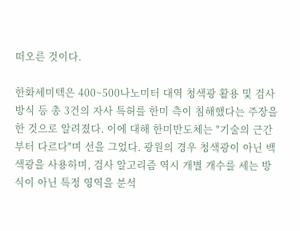떠오른 것이다.

한화세미텍은 400~500나노미터 대역 청색광 활용 및 검사 방식 등 총 3건의 자사 특허를 한미 측이 침해했다는 주장을 한 것으로 알려졌다. 이에 대해 한미반도체는 "기술의 근간부터 다르다"며 선을 그었다. 광원의 경우 청색광이 아닌 백색광을 사용하며, 검사 알고리즘 역시 개별 개수를 세는 방식이 아닌 특정 영역을 분석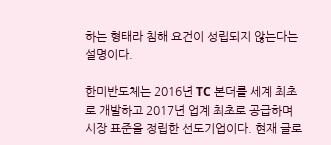하는 형태라 침해 요건이 성립되지 않는다는 설명이다.

한미반도체는 2016년 TC 본더를 세계 최초로 개발하고 2017년 업계 최초로 공급하며 시장 표준을 정립한 선도기업이다. 현재 글로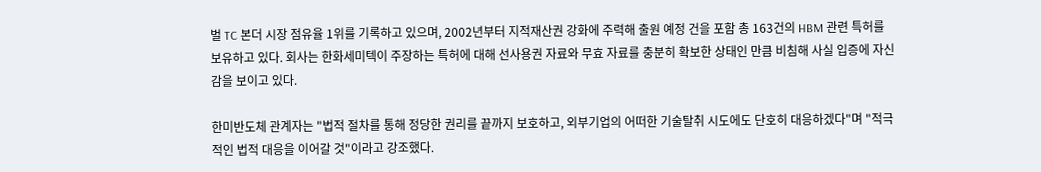벌 TC 본더 시장 점유율 1위를 기록하고 있으며, 2002년부터 지적재산권 강화에 주력해 출원 예정 건을 포함 총 163건의 HBM 관련 특허를 보유하고 있다. 회사는 한화세미텍이 주장하는 특허에 대해 선사용권 자료와 무효 자료를 충분히 확보한 상태인 만큼 비침해 사실 입증에 자신감을 보이고 있다.

한미반도체 관계자는 "법적 절차를 통해 정당한 권리를 끝까지 보호하고, 외부기업의 어떠한 기술탈취 시도에도 단호히 대응하겠다"며 "적극적인 법적 대응을 이어갈 것"이라고 강조했다.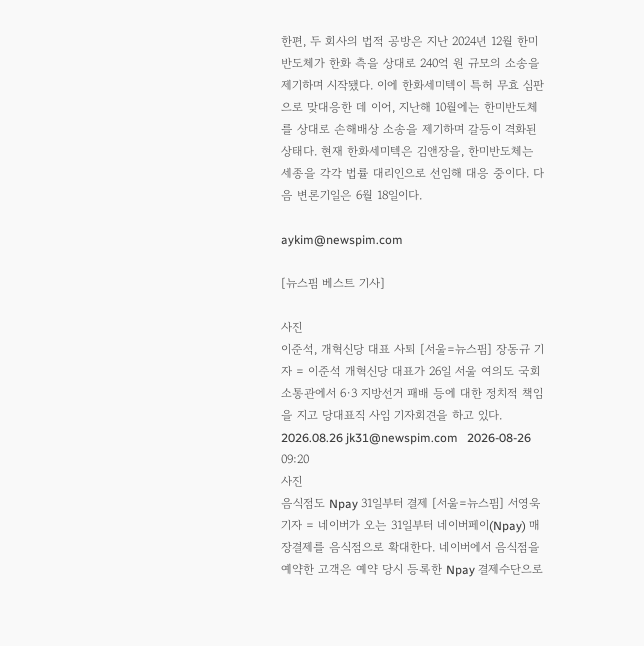한편, 두 회사의 법적 공방은 지난 2024년 12월 한미반도체가 한화 측을 상대로 240억 원 규모의 소송을 제기하며 시작됐다. 이에 한화세미텍이 특허 무효 심판으로 맞대응한 데 이어, 지난해 10월에는 한미반도체를 상대로 손해배상 소송을 제기하며 갈등이 격화된 상태다. 현재 한화세미텍은 김앤장을, 한미반도체는 세종을 각각 법률 대리인으로 선임해 대응 중이다. 다음 변론기일은 6월 18일이다.

aykim@newspim.com

[뉴스핌 베스트 기사]

사진
이준석, 개혁신당 대표 사퇴 [서울=뉴스핌] 장동규 기자 = 이준석 개혁신당 대표가 26일 서울 여의도 국회 소통관에서 6·3 지방선거 패배 등에 대한 정치적 책임을 지고 당대표직 사임 기자회견을 하고 있다. 2026.08.26 jk31@newspim.com   2026-08-26 09:20
사진
음식점도 Npay 31일부터 결제 [서울=뉴스핌] 서영욱 기자 = 네이버가 오는 31일부터 네이버페이(Npay) 매장결제를 음식점으로 확대한다. 네이버에서 음식점을 예약한 고객은 예약 당시 등록한 Npay 결제수단으로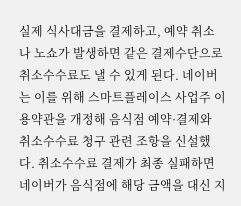실제 식사대금을 결제하고, 예약 취소나 노쇼가 발생하면 같은 결제수단으로 취소수수료도 낼 수 있게 된다. 네이버는 이를 위해 스마트플레이스 사업주 이용약관을 개정해 음식점 예약·결제와 취소수수료 청구 관련 조항을 신설했다. 취소수수료 결제가 최종 실패하면 네이버가 음식점에 해당 금액을 대신 지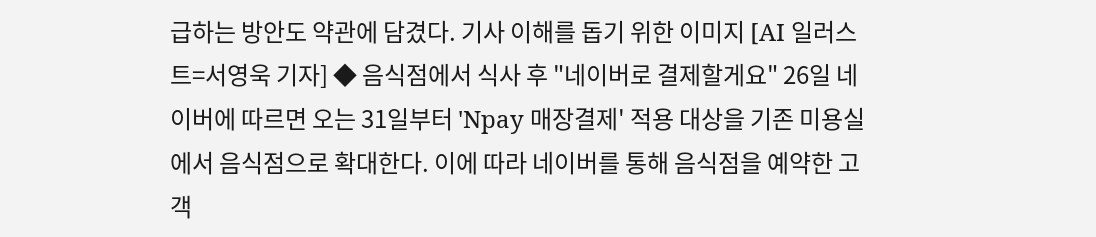급하는 방안도 약관에 담겼다. 기사 이해를 돕기 위한 이미지 [AI 일러스트=서영욱 기자] ◆ 음식점에서 식사 후 "네이버로 결제할게요" 26일 네이버에 따르면 오는 31일부터 'Npay 매장결제' 적용 대상을 기존 미용실에서 음식점으로 확대한다. 이에 따라 네이버를 통해 음식점을 예약한 고객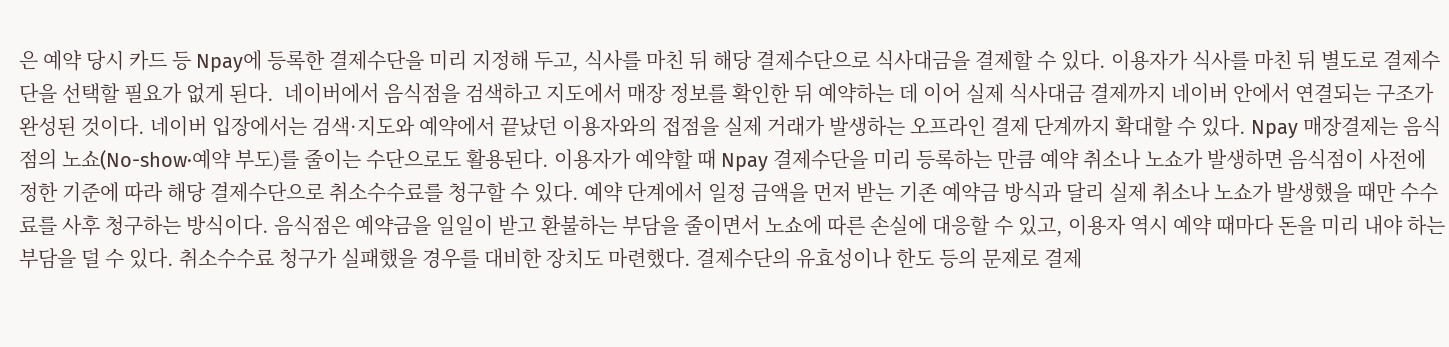은 예약 당시 카드 등 Npay에 등록한 결제수단을 미리 지정해 두고, 식사를 마친 뒤 해당 결제수단으로 식사대금을 결제할 수 있다. 이용자가 식사를 마친 뒤 별도로 결제수단을 선택할 필요가 없게 된다.  네이버에서 음식점을 검색하고 지도에서 매장 정보를 확인한 뒤 예약하는 데 이어 실제 식사대금 결제까지 네이버 안에서 연결되는 구조가 완성된 것이다. 네이버 입장에서는 검색·지도와 예약에서 끝났던 이용자와의 접점을 실제 거래가 발생하는 오프라인 결제 단계까지 확대할 수 있다. Npay 매장결제는 음식점의 노쇼(No-show·예약 부도)를 줄이는 수단으로도 활용된다. 이용자가 예약할 때 Npay 결제수단을 미리 등록하는 만큼 예약 취소나 노쇼가 발생하면 음식점이 사전에 정한 기준에 따라 해당 결제수단으로 취소수수료를 청구할 수 있다. 예약 단계에서 일정 금액을 먼저 받는 기존 예약금 방식과 달리 실제 취소나 노쇼가 발생했을 때만 수수료를 사후 청구하는 방식이다. 음식점은 예약금을 일일이 받고 환불하는 부담을 줄이면서 노쇼에 따른 손실에 대응할 수 있고, 이용자 역시 예약 때마다 돈을 미리 내야 하는 부담을 덜 수 있다. 취소수수료 청구가 실패했을 경우를 대비한 장치도 마련했다. 결제수단의 유효성이나 한도 등의 문제로 결제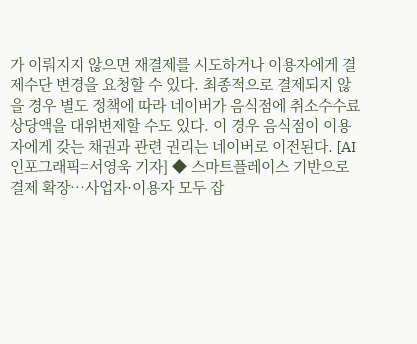가 이뤄지지 않으면 재결제를 시도하거나 이용자에게 결제수단 변경을 요청할 수 있다. 최종적으로 결제되지 않을 경우 별도 정책에 따라 네이버가 음식점에 취소수수료 상당액을 대위변제할 수도 있다. 이 경우 음식점이 이용자에게 갖는 채권과 관련 권리는 네이버로 이전된다. [AI 인포그래픽=서영욱 기자] ◆ 스마트플레이스 기반으로 결제 확장…사업자·이용자 모두 잡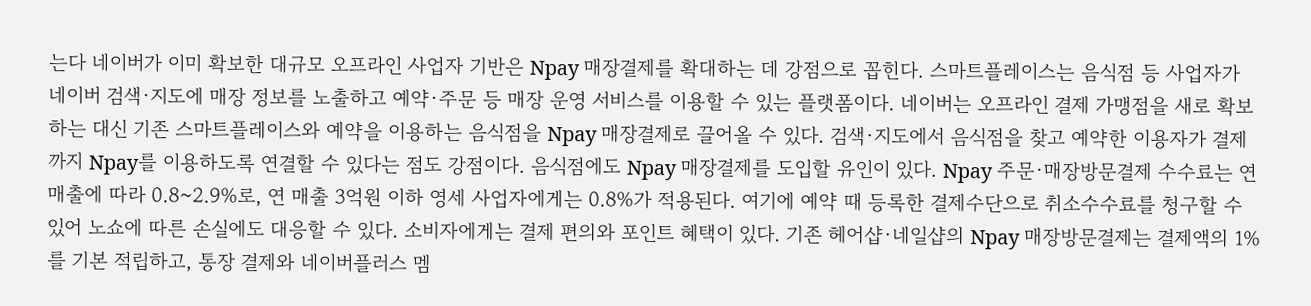는다 네이버가 이미 확보한 대규모 오프라인 사업자 기반은 Npay 매장결제를 확대하는 데 강점으로 꼽힌다. 스마트플레이스는 음식점 등 사업자가 네이버 검색·지도에 매장 정보를 노출하고 예약·주문 등 매장 운영 서비스를 이용할 수 있는 플랫폼이다. 네이버는 오프라인 결제 가맹점을 새로 확보하는 대신 기존 스마트플레이스와 예약을 이용하는 음식점을 Npay 매장결제로 끌어올 수 있다. 검색·지도에서 음식점을 찾고 예약한 이용자가 결제까지 Npay를 이용하도록 연결할 수 있다는 점도 강점이다. 음식점에도 Npay 매장결제를 도입할 유인이 있다. Npay 주문·매장방문결제 수수료는 연 매출에 따라 0.8~2.9%로, 연 매출 3억원 이하 영세 사업자에게는 0.8%가 적용된다. 여기에 예약 때 등록한 결제수단으로 취소수수료를 청구할 수 있어 노쇼에 따른 손실에도 대응할 수 있다. 소비자에게는 결제 편의와 포인트 혜택이 있다. 기존 헤어샵·네일샵의 Npay 매장방문결제는 결제액의 1%를 기본 적립하고, 통장 결제와 네이버플러스 멤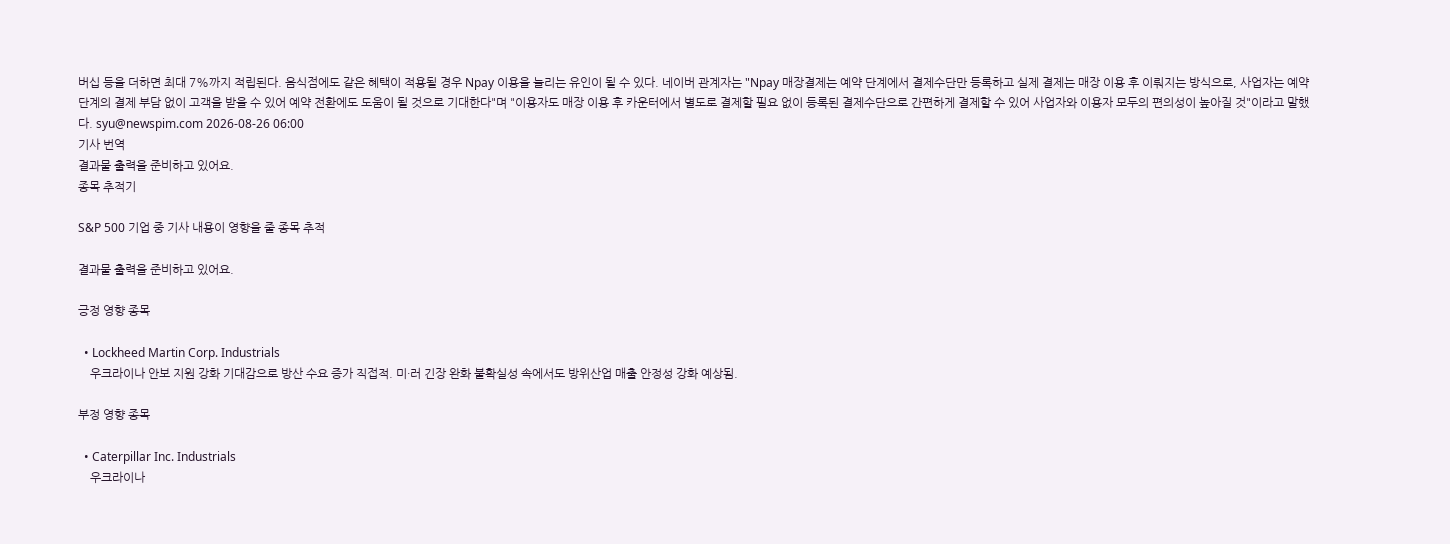버십 등을 더하면 최대 7%까지 적립된다. 음식점에도 같은 혜택이 적용될 경우 Npay 이용을 늘리는 유인이 될 수 있다. 네이버 관계자는 "Npay 매장결제는 예약 단계에서 결제수단만 등록하고 실제 결제는 매장 이용 후 이뤄지는 방식으로, 사업자는 예약 단계의 결제 부담 없이 고객을 받을 수 있어 예약 전환에도 도움이 될 것으로 기대한다"며 "이용자도 매장 이용 후 카운터에서 별도로 결제할 필요 없이 등록된 결제수단으로 간편하게 결제할 수 있어 사업자와 이용자 모두의 편의성이 높아질 것"이라고 말했다. syu@newspim.com 2026-08-26 06:00
기사 번역
결과물 출력을 준비하고 있어요.
종목 추적기

S&P 500 기업 중 기사 내용이 영향을 줄 종목 추적

결과물 출력을 준비하고 있어요.

긍정 영향 종목

  • Lockheed Martin Corp. Industrials
    우크라이나 안보 지원 강화 기대감으로 방산 수요 증가 직접적. 미·러 긴장 완화 불확실성 속에서도 방위산업 매출 안정성 강화 예상됨.

부정 영향 종목

  • Caterpillar Inc. Industrials
    우크라이나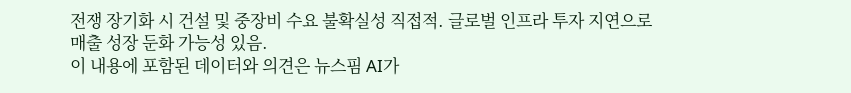전쟁 장기화 시 건설 및 중장비 수요 불확실성 직접적. 글로벌 인프라 투자 지연으로 매출 성장 둔화 가능성 있음.
이 내용에 포함된 데이터와 의견은 뉴스핌 AI가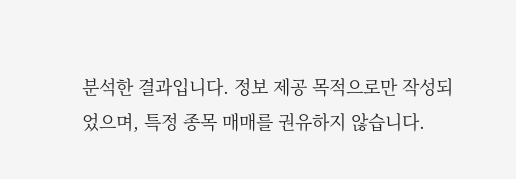분석한 결과입니다. 정보 제공 목적으로만 작성되었으며, 특정 종목 매매를 권유하지 않습니다.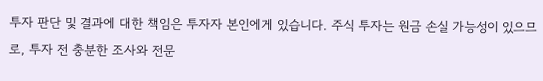투자 판단 및 결과에 대한 책임은 투자자 본인에게 있습니다. 주식 투자는 원금 손실 가능성이 있으므로, 투자 전 충분한 조사와 전문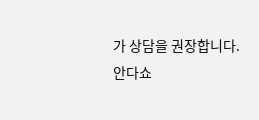가 상담을 권장합니다.
안다쇼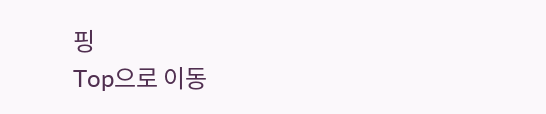핑
Top으로 이동